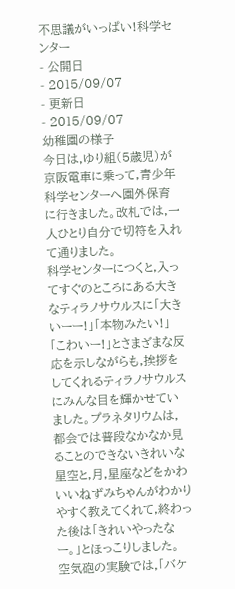不思議がいっぱい!科学センター
- 公開日
- 2015/09/07
- 更新日
- 2015/09/07
幼稚園の様子
今日は,ゆり組(5歳児)が京阪電車に乗って,青少年科学センターへ園外保育に行きました。改札では,一人ひとり自分で切符を入れて通りました。
科学センターにつくと,入ってすぐのところにある大きなティラノサウルスに「大きいーー!」「本物みたい!」「こわいー!」とさまざまな反応を示しながらも,挨拶をしてくれるティラノサウルスにみんな目を輝かせていました。プラネタリウムは,都会では普段なかなか見ることのできないきれいな星空と,月,星座などをかわいいねずみちゃんがわかりやすく教えてくれて,終わった後は「きれいやったなー。」とほっこりしました。
空気砲の実験では,「バケ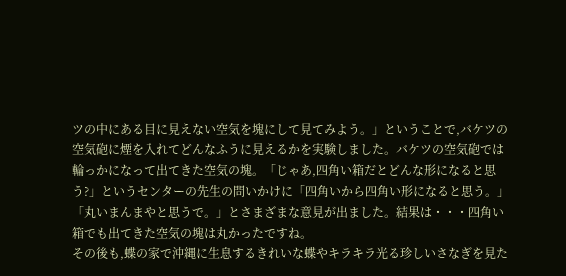ツの中にある目に見えない空気を塊にして見てみよう。」ということで,バケツの空気砲に煙を入れてどんなふうに見えるかを実験しました。バケツの空気砲では輪っかになって出てきた空気の塊。「じゃあ,四角い箱だとどんな形になると思う?」というセンターの先生の問いかけに「四角いから四角い形になると思う。」「丸いまんまやと思うで。」とさまざまな意見が出ました。結果は・・・四角い箱でも出てきた空気の塊は丸かったですね。
その後も,蝶の家で沖縄に生息するきれいな蝶やキラキラ光る珍しいさなぎを見た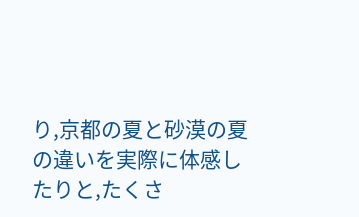り,京都の夏と砂漠の夏の違いを実際に体感したりと,たくさ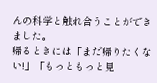んの科学と触れ合うことができました。
帰るときには「まだ帰りたくない!」「もっともっと見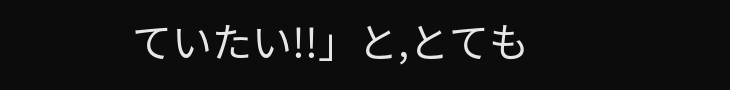ていたい!!」と,とても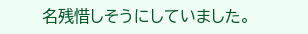名残惜しそうにしていました。